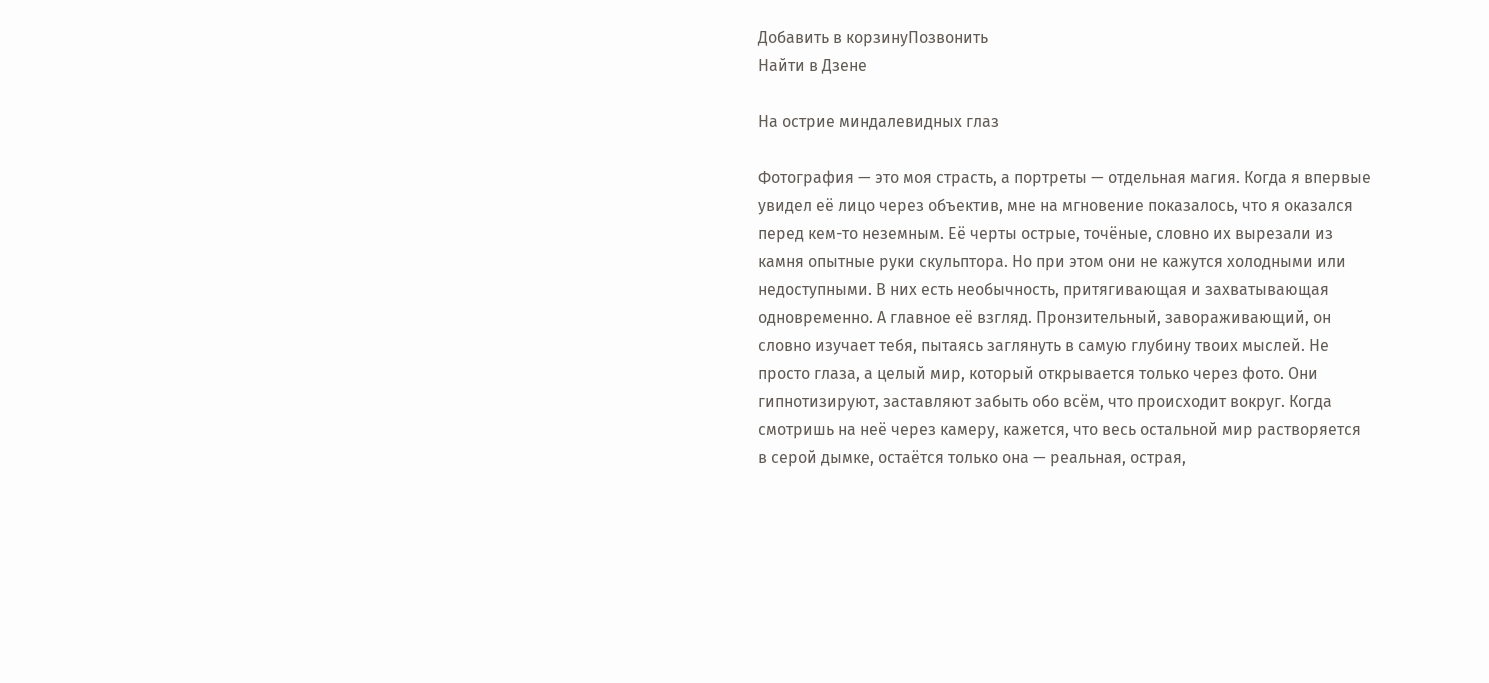Добавить в корзинуПозвонить
Найти в Дзене

На острие миндалевидных глаз

Фотография — это моя страсть, а портреты — отдельная магия. Когда я впервые увидел её лицо через объектив, мне на мгновение показалось, что я оказался перед кем-то неземным. Её черты острые, точёные, словно их вырезали из камня опытные руки скульптора. Но при этом они не кажутся холодными или недоступными. В них есть необычность, притягивающая и захватывающая одновременно. А главное её взгляд. Пронзительный, завораживающий, он словно изучает тебя, пытаясь заглянуть в самую глубину твоих мыслей. Не просто глаза, а целый мир, который открывается только через фото. Они гипнотизируют, заставляют забыть обо всём, что происходит вокруг. Когда смотришь на неё через камеру, кажется, что весь остальной мир растворяется в серой дымке, остаётся только она — реальная, острая,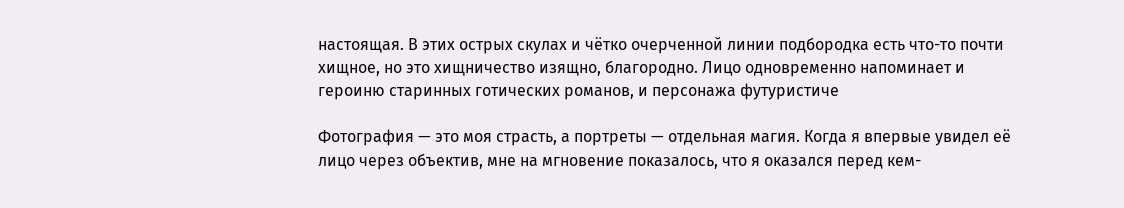настоящая. В этих острых скулах и чётко очерченной линии подбородка есть что-то почти хищное, но это хищничество изящно, благородно. Лицо одновременно напоминает и героиню старинных готических романов, и персонажа футуристиче

Фотография — это моя страсть, а портреты — отдельная магия. Когда я впервые увидел её лицо через объектив, мне на мгновение показалось, что я оказался перед кем-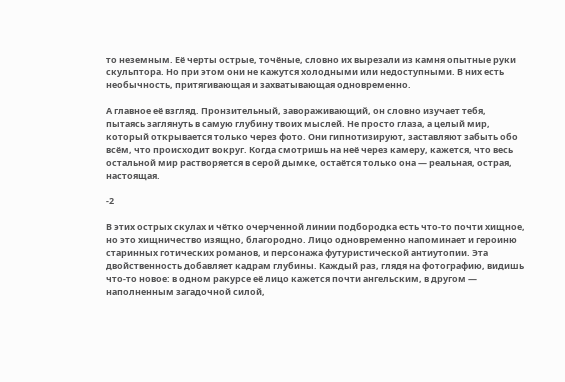то неземным. Её черты острые, точёные, словно их вырезали из камня опытные руки скульптора. Но при этом они не кажутся холодными или недоступными. В них есть необычность, притягивающая и захватывающая одновременно.

А главное её взгляд. Пронзительный, завораживающий, он словно изучает тебя, пытаясь заглянуть в самую глубину твоих мыслей. Не просто глаза, а целый мир, который открывается только через фото. Они гипнотизируют, заставляют забыть обо всём, что происходит вокруг. Когда смотришь на неё через камеру, кажется, что весь остальной мир растворяется в серой дымке, остаётся только она — реальная, острая, настоящая.

-2

В этих острых скулах и чётко очерченной линии подбородка есть что-то почти хищное, но это хищничество изящно, благородно. Лицо одновременно напоминает и героиню старинных готических романов, и персонажа футуристической антиутопии. Эта двойственность добавляет кадрам глубины. Каждый раз, глядя на фотографию, видишь что-то новое: в одном ракурсе её лицо кажется почти ангельским, в другом — наполненным загадочной силой,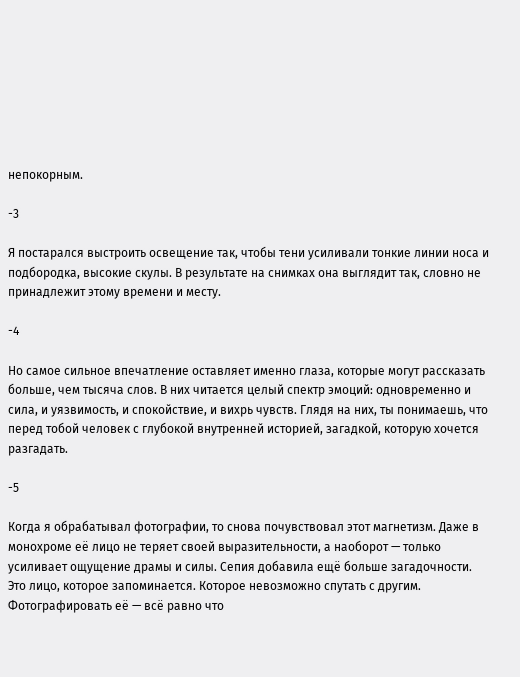непокорным.

-3

Я постарался выстроить освещение так, чтобы тени усиливали тонкие линии носа и подбородка, высокие скулы. В результате на снимках она выглядит так, словно не принадлежит этому времени и месту.

-4

Но самое сильное впечатление оставляет именно глаза, которые могут рассказать больше, чем тысяча слов. В них читается целый спектр эмоций: одновременно и сила, и уязвимость, и спокойствие, и вихрь чувств. Глядя на них, ты понимаешь, что перед тобой человек с глубокой внутренней историей, загадкой, которую хочется разгадать.

-5

Когда я обрабатывал фотографии, то снова почувствовал этот магнетизм. Даже в монохроме её лицо не теряет своей выразительности, а наоборот — только усиливает ощущение драмы и силы. Сепия добавила ещё больше загадочности. Это лицо, которое запоминается. Которое невозможно спутать с другим. Фотографировать её — всё равно что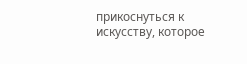прикоснуться к искусству, которое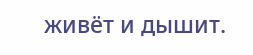живёт и дышит.